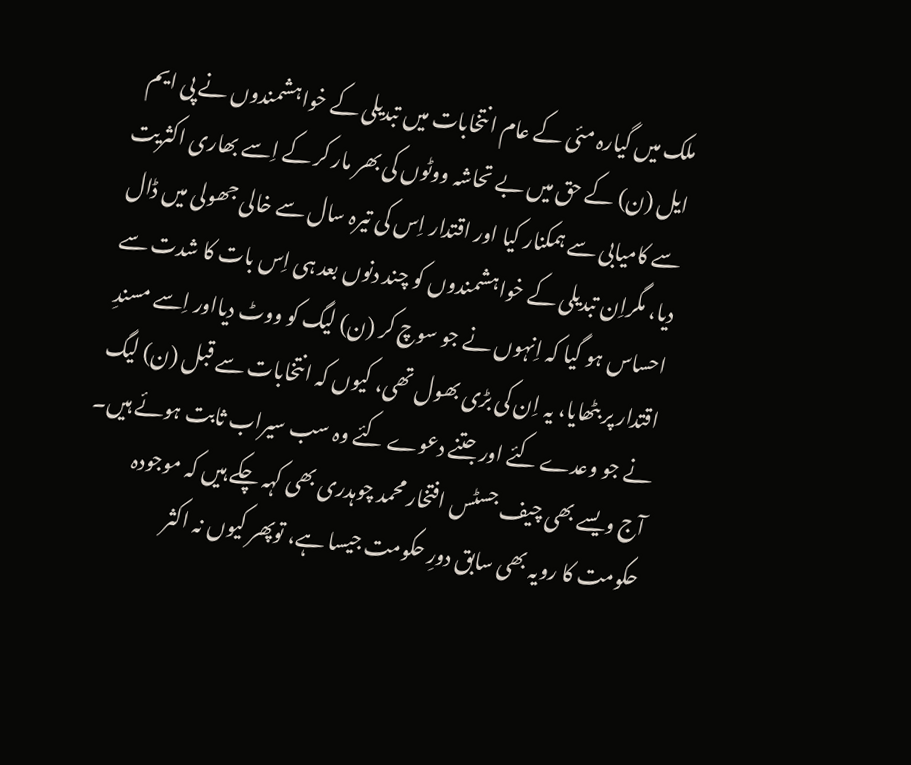ملک میں گیارہ مئی کے عام انتخابات میں تبدیلی کے خواہشمندوں نے پی ایم ایل (ن) کے حق میں بے تحاشہ ووٹوں کی بھر مار کر کے اِسے بھاری اکثریت سے کامیابی سے ہمکنار کیا اور اقتدار اِس کی تیرہ سال سے خالی جھولی میں ڈال دیا، مگراِن تبدیلی کے خواہشمندوں کو چند دنوں بعد ہی اِس بات کا شدت سے احساس ہو گیا کہ اِنہوں نے جو سوچ کر (ن) لیگ کو ووٹ دیااور اِسے مسندِ اقتدار پر بٹھایا، یہ اِن کی بڑی بھول تھی، کیوں کہ انتخابات سے قبل (ن) لیگ نے جو وعدے کئے اور جتنے دعوے کئے وہ سب سیراب ثابت ہوئے ہیں۔
آج ویسے بھی چیف جسٹس افتخار محمد چوہدری بھی کہہ چکے ہیں کہ موجودہ حکومت کا رویہ بھی سابق دورِ حکومت جیسا ہے، توپھر کیوں نہ اکثر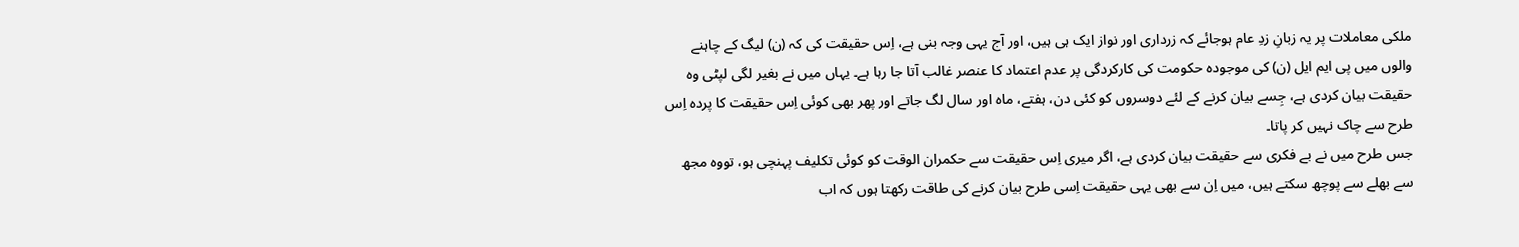ملکی معاملات پر یہ زبانِ زدِ عام ہوجائے کہ زرداری اور نواز ایک ہی ہیں، اور آج یہی وجہ بنی ہے، اِس حقیقت کی کہ (ن) لیگ کے چاہنے والوں میں پی ایم ایل (ن) کی موجودہ حکومت کی کارکردگی پر عدم اعتماد کا عنصر غالب آتا جا رہا ہے۔ یہاں میں نے بغیر لگی لپٹی وہ حقیقت بیان کردی ہے، جِسے بیان کرنے کے لئے دوسروں کو کئی دن، ہفتے، ماہ اور سال لگ جاتے اور پھر بھی کوئی اِس حقیقت کا پردہ اِس طرح سے چاک نہیں کر پاتا۔
جس طرح میں نے بے فکری سے حقیقت بیان کردی ہے، اگر میری اِس حقیقت سے حکمران الوقت کو کوئی تکلیف پہنچی ہو، تووہ مجھ سے بھلے سے پوچھ سکتے ہیں، میں اِن سے بھی یہی حقیقت اِسی طرح بیان کرنے کی طاقت رکھتا ہوں کہ اب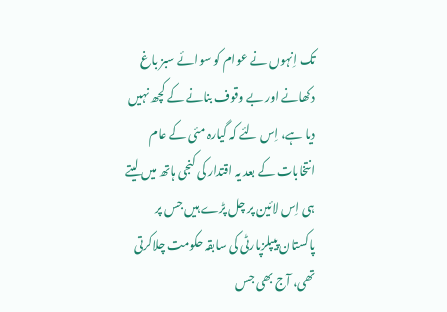تک اِنہوں نے عوام کو سوائے سبز باغ دکھانے اور بے وقوف بنانے کے کچھ نہیں دیا ہے، اِس لئے کہ گیارہ مئی کے عام انتخابات کے بعد یہ اقتدار کی کنجی ہاتھ میں لیتے ہی اِس لائین پر چل پڑے ہیں جس پر پاکستان پیپلزپارٹی کی سابقہ حکومت چلاکرتی تھی، آج بھی جس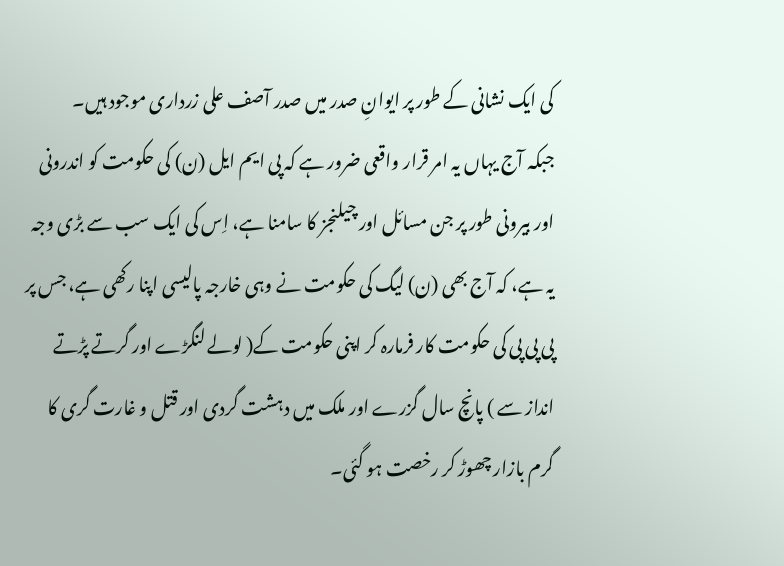کی ایک نشانی کے طور پر ایوانِ صدر میں صدر آصف علی زرداری موجود ہیں۔
جبکہ آج یہاں یہ امر قرار واقعی ضرور ہے کہ پی ایم ایل (ن) کی حکومت کو اندرونی اور بیرونی طور پر جن مسائل اور چیلنجز کا سامنا ہے، اِس کی ایک سب سے بڑی وجہ یہ ہے، کہ آج بھی (ن) لیگ کی حکومت نے وہی خارجہ پالیسی اپنا رکھی ہے، جس پر پی پی پی کی حکومت کار فرمارہ کر اپنی حکومت کے( لولے لنگڑے اور گرتے پڑتے انداز سے ) پانچ سال گزرے اور ملک میں دہشت گردی اور قتل و غارت گری کا گرم بازار چھوڑ کر رخصت ہو گئی۔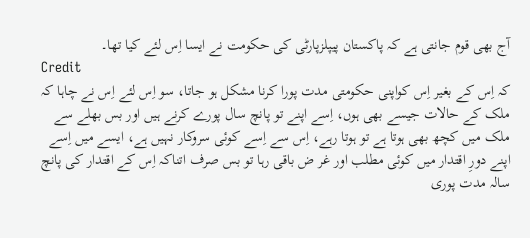آج بھی قوم جانتی ہے کہ پاکستان پیپلزپارٹی کی حکومت نے ایسا اِس لئے کیا تھا۔
Credit
کہ اِس کے بغیر اِس کواپنی حکومتی مدت پورا کرنا مشکل ہو جاتا، سو اِس لئے اِس نے چاہا کہ ملک کے حالات جیسے بھی ہوں، اِسے اپنے تو پانچ سال پورے کرنے ہیں اور بس بھلے سے ملک میں کچھ بھی ہوتا ہے تو ہوتا رہے، اِس سے اِسے کوئی سروکار نہیں ہے، ایسے میں اِسے اپنے دورِ اقتدار میں کوئی مطلب اور غر ض باقی رہا تو بس صرف اتناکہ اِس کے اقتدار کی پانچ سالہ مدت پوری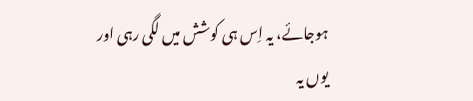ہوجائے، یہ اِس ہی کوشش میں لگی رہی اور یوں یہ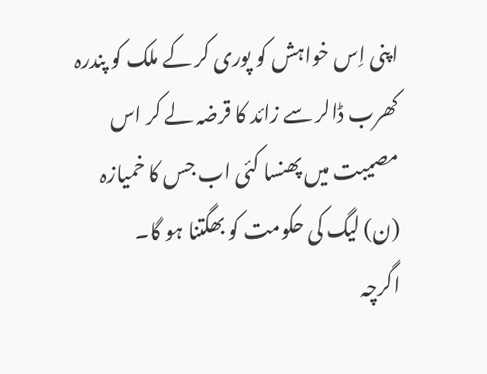اپنی اِس خواہش کو پوری کر کے ملک کو پندرہ کھرب ڈالر سے زائد کا قرضہ لے کر اس مصیبت میں پھنسا کئی اب جس کا خمیازہ (ن) لیگ کی حکومت کو بھگتنا ہو گا۔
اگرچہ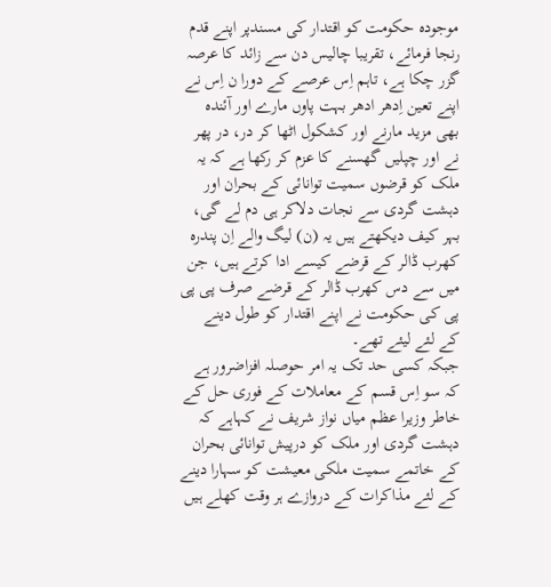موجودہ حکومت کو اقتدار کی مسندپر اپنے قدم رنجا فرمائے، تقریبا چالیس دن سے زائد کا عرصہ گزر چکا ہے، تاہم اِس عرصے کے دورا ن اِس نے اپنے تعین اِدھر ادھر بہت پاوں مارے اور آئندہ بھی مزید مارنے اور کشکول اٹھا کر در، در پھر نے اور چپلیں گھسنے کا عزم کر رکھا ہے کہ یہ ملک کو قرضوں سمیت توانائی کے بحران اور دہشت گردی سے نجات دلاکر ہی دم لے گی، بہر کیف دیکھتے ہیں یہ (ن) لیگ والے اِن پندرہ کھرب ڈالر کے قرضے کیسے ادا کرتے ہیں، جن میں سے دس کھرب ڈالر کے قرضے صرف پی پی پی کی حکومت نے اپنے اقتدار کو طول دینے کے لئے لیئے تھے۔
جبکہ کسی حد تک یہ امر حوصلہ افزاضرور ہے کہ سو اِس قسم کے معاملات کے فوری حل کے خاطر وزیرا عظم میاں نواز شریف نے کہاہے کہ دہشت گردی اور ملک کو درپیش توانائی بحران کے خاتمے سمیت ملکی معیشت کو سہارا دینے کے لئے مذاکرات کے دروازے ہر وقت کھلے ہیں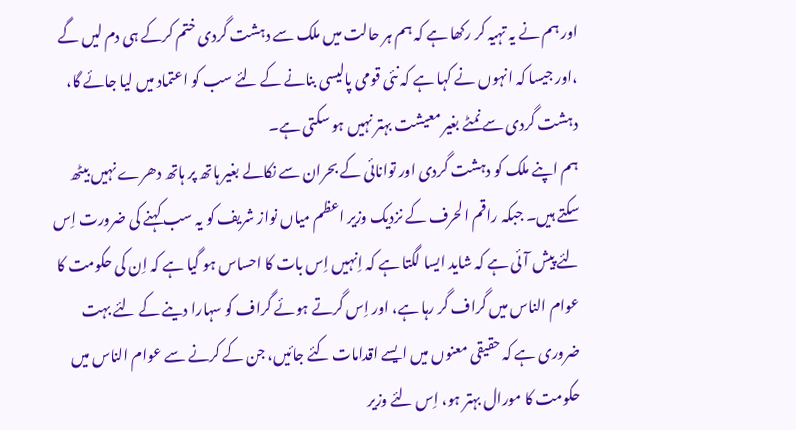اور ہم نے یہ تہیہ کر رکھا ہے کہ ہم ہر حالت میں ملک سے دہشت گردی ختم کرکے ہی دم لیں گے ،اور جیسا کہ انہوں نے کہا ہے کہ نئی قومی پالیسی بنانے کے لئے سب کو اعتماد میں لیا جائے گا، دہشت گردی سے نمٹے بغیر معیشت بہتر نہیں ہو سکتی ہے۔
ہم اپنے ملک کو دہشت گردی اور توانائی کے بحران سے نکالے بغیر ہاتھ پر ہاتھ دھرے نہیں بیٹھ سکتے ہیں۔ جبکہ راقم الحرف کے نزدیک وزیر اعظم میاں نواز شریف کو یہ سب کہنے کی ضرورت اِس لئے پیش آئی ہے کہ شاید ایسا لگتا ہے کہ اِنہیں اِس بات کا احساس ہو گیا ہے کہ اِن کی حکومت کا عوام الناس میں گراف گر رہا ہے، اور اِس گرتے ہوئے گراف کو سہارا دینے کے لئے بہت ضروری ہے کہ حقیقی معنوں میں ایسے اقدامات کئے جائیں، جن کے کرنے سے عوام الناس میں حکومت کا مورال بہتر ہو، اِس لئے وزیر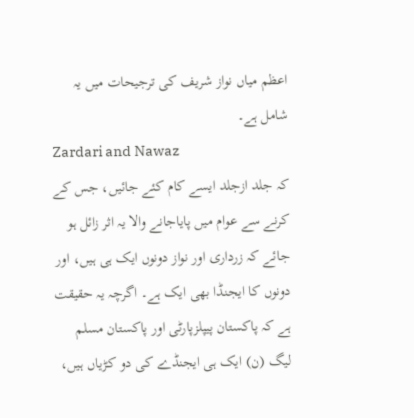اعظم میاں نواز شریف کی ترجیحات میں یہ شامل ہے۔
Zardari and Nawaz
کہ جلد ازجلد ایسے کام کئے جائیں، جس کے کرنے سے عوام میں پایاجانے والا یہ اثر زائل ہو جائے کہ زرداری اور نواز دونوں ایک ہی ہیں، اور دونوں کا ایجنڈا بھی ایک ہے۔ اگرچہ یہ حقیقت ہے کہ پاکستان پیپلزپارٹی اور پاکستان مسلم لیگ (ن) ایک ہی ایجنڈے کی دو کڑیاں ہیں،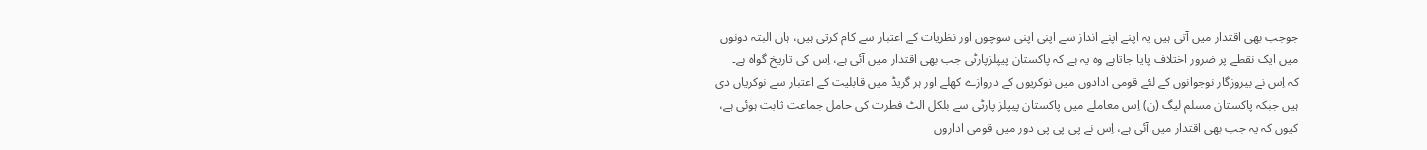جوجب بھی اقتدار میں آتی ہیں یہ اپنے اپنے انداز سے اپنی اپنی سوچوں اور نظریات کے اعتبار سے کام کرتی ہیں، ہاں البتہ دونوں میں ایک نقطے پر ضرور اختلاف پایا جاتاہے وہ یہ ہے کہ پاکستان پیپلزپارٹی جب بھی اقتدار میں آئی ہے، اِس کی تاریخ گواہ ہے۔
کہ اِس نے بیروزگار نوجوانوں کے لئے قومی ادادوں میں نوکریوں کے دروازے کھلے اور ہر گریڈ میں قابلیت کے اعتبار سے نوکریاں دی ہیں جبکہ پاکستان مسلم لیگ (ن) اِس معاملے میں پاکستان پیپلز پارٹی سے بلکل الٹ فطرت کی حامل جماعت ثابت ہوئی ہے، کیوں کہ یہ جب بھی اقتدار میں آئی ہے، اِس نے پی پی پی دور میں قومی اداروں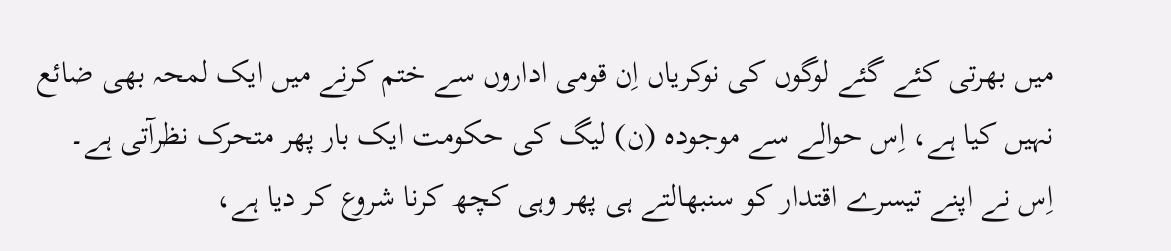میں بھرتی کئے گئے لوگوں کی نوکریاں اِن قومی اداروں سے ختم کرنے میں ایک لمحہ بھی ضائع نہیں کیا ہے، اِس حوالے سے موجودہ (ن) لیگ کی حکومت ایک بار پھر متحرک نظرآتی ہے۔
اِس نے اپنے تیسرے اقتدار کو سنبھالتے ہی پھر وہی کچھ کرنا شروع کر دیا ہے،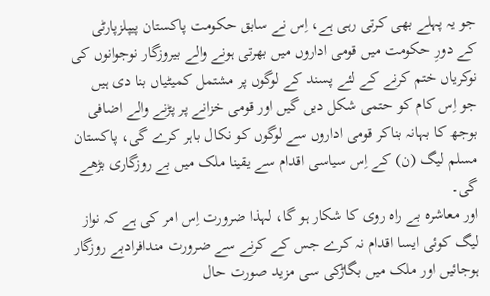جو یہ پہلے بھی کرتی رہی ہے، اِس نے سابق حکومت پاکستان پیپلزپارٹی کے دورِ حکومت میں قومی اداروں میں بھرتی ہونے والے بیروزگار نوجوانوں کی نوکریاں ختم کرنے کے لئے پسند کے لوگوں پر مشتمل کمیٹیاں بنا دی ہیں جو اِس کام کو حتمی شکل دیں گیں اور قومی خزانے پر پڑنے والے اضافی بوجھ کا بہانہ بناکر قومی اداروں سے لوگوں کو نکال باہر کرے گی، پاکستان مسلم لیگ (ن) کے اِس سیاسی اقدام سے یقینا ملک میں بے روزگاری بڑھے گی۔
اور معاشرہ بے راہ روی کا شکار ہو گا، لہذا ضرورت اِس امر کی ہے کہ نواز لیگ کوئی ایسا اقدام نہ کرے جس کے کرنے سے ضرورت مندافرادبے روزگار ہوجائیں اور ملک میں بگاڑکی سی مزید صورت حال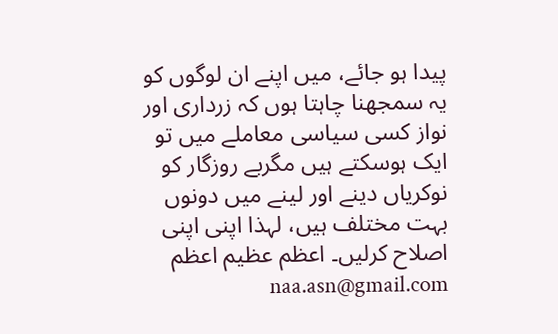پیدا ہو جائے، میں اپنے ان لوگوں کو یہ سمجھنا چاہتا ہوں کہ زرداری اور نواز کسی سیاسی معاملے میں تو ایک ہوسکتے ہیں مگربے روزگار کو نوکریاں دینے اور لینے میں دونوں بہت مختلف ہیں، لہذا اپنی اپنی اصلاح کرلیں۔ اعظم عظیم اعظم naa.asn@gmail.com